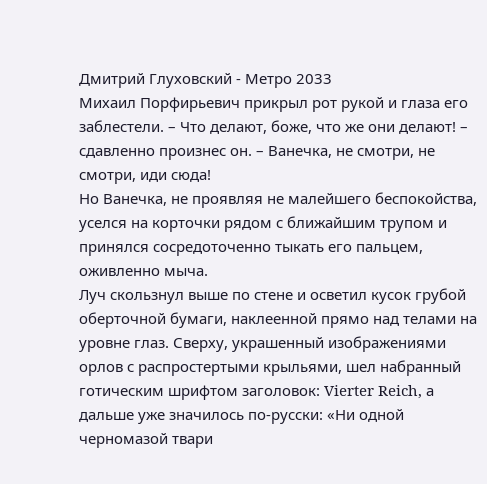Дмитрий Глуховский - Метро 2033
Михаил Порфирьевич прикрыл рот рукой и глаза его заблестели. – Что делают, боже, что же они делают! – сдавленно произнес он. – Ванечка, не смотри, не смотри, иди сюда!
Но Ванечка, не проявляя не малейшего беспокойства, уселся на корточки рядом с ближайшим трупом и принялся сосредоточенно тыкать его пальцем, оживленно мыча.
Луч скользнул выше по стене и осветил кусок грубой оберточной бумаги, наклеенной прямо над телами на уровне глаз. Сверху, украшенный изображениями орлов с распростертыми крыльями, шел набранный готическим шрифтом заголовок: Vierter Reich, а дальше уже значилось по-русски: «Ни одной черномазой твари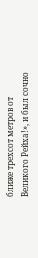ближе трехсот метров от Великого Рейха!», и был сочно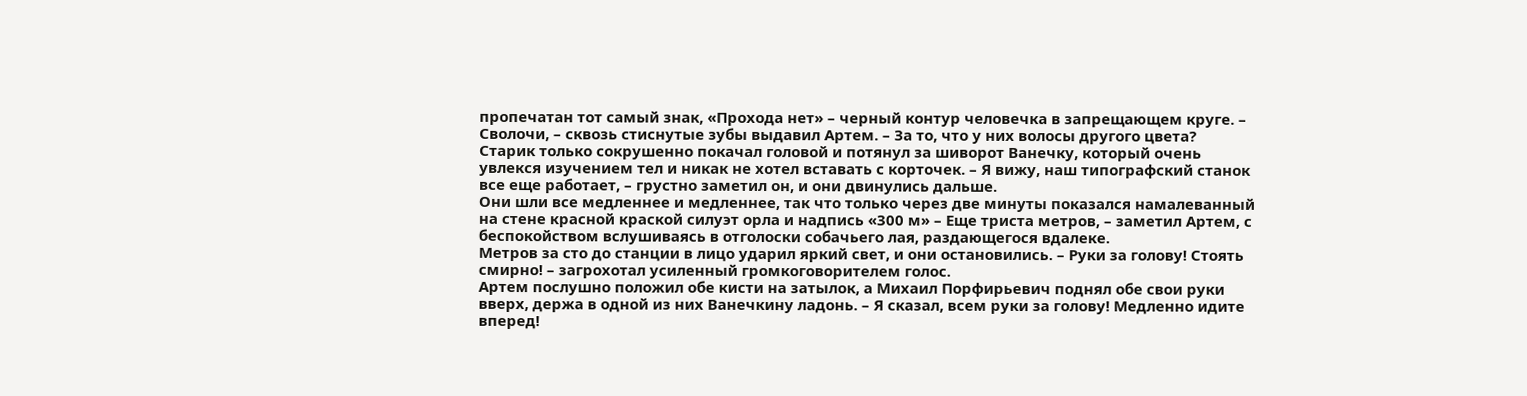пропечатан тот самый знак, «Прохода нет» – черный контур человечка в запрещающем круге. – Сволочи, – сквозь стиснутые зубы выдавил Артем. – За то, что у них волосы другого цвета?
Старик только сокрушенно покачал головой и потянул за шиворот Ванечку, который очень увлекся изучением тел и никак не хотел вставать с корточек. – Я вижу, наш типографский станок все еще работает, – грустно заметил он, и они двинулись дальше.
Они шли все медленнее и медленнее, так что только через две минуты показался намалеванный на стене красной краской силуэт орла и надпись «300 м» – Еще триста метров, – заметил Артем, с беспокойством вслушиваясь в отголоски собачьего лая, раздающегося вдалеке.
Метров за сто до станции в лицо ударил яркий свет, и они остановились. – Руки за голову! Стоять смирно! – загрохотал усиленный громкоговорителем голос.
Артем послушно положил обе кисти на затылок, а Михаил Порфирьевич поднял обе свои руки вверх, держа в одной из них Ванечкину ладонь. – Я сказал, всем руки за голову! Медленно идите вперед!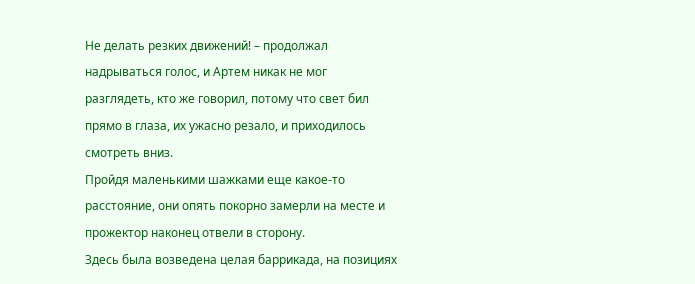Не делать резких движений! – продолжал надрываться голос, и Артем никак не мог разглядеть, кто же говорил, потому что свет бил прямо в глаза, их ужасно резало, и приходилось смотреть вниз.
Пройдя маленькими шажками еще какое-то расстояние, они опять покорно замерли на месте и прожектор наконец отвели в сторону.
Здесь была возведена целая баррикада, на позициях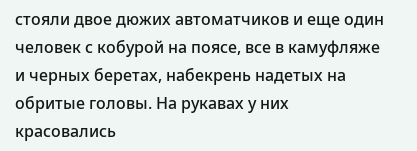стояли двое дюжих автоматчиков и еще один человек с кобурой на поясе, все в камуфляже и черных беретах, набекрень надетых на обритые головы. На рукавах у них красовались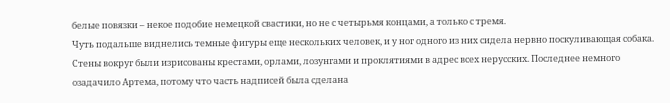белые повязки – некое подобие немецкой свастики, но не с четырьмя концами, а только с тремя.
Чуть подальше виднелись темные фигуры еще нескольких человек, и у ног одного из них сидела нервно поскуливающая собака. Стены вокруг были изрисованы крестами, орлами, лозунгами и проклятиями в адрес всех нерусских. Последнее немного озадачило Артема, потому что часть надписей была сделана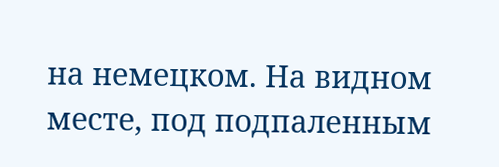на немецком. На видном месте, под подпаленным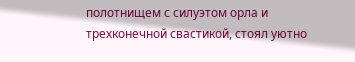полотнищем с силуэтом орла и трехконечной свастикой, стоял уютно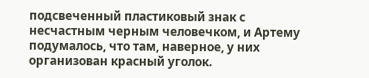подсвеченный пластиковый знак с несчастным черным человечком, и Артему подумалось, что там, наверное, у них организован красный уголок.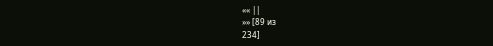«« ||
»» [89 из
234]